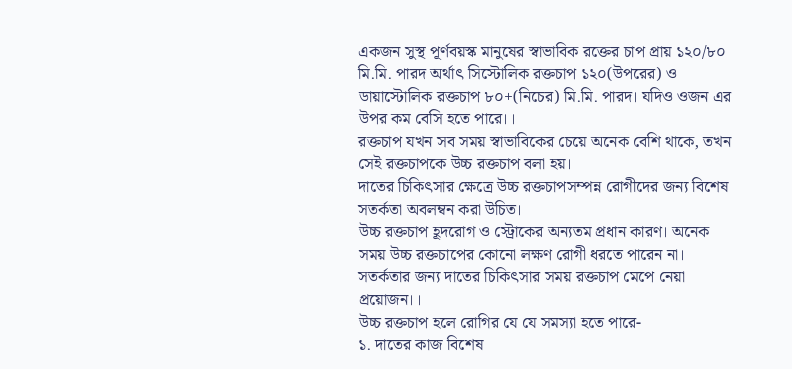একজন সুস্থ পূর্ণবয়স্ক মানুষের স্বাভাবিক রক্তের চাপ প্রায় ১২০/৮০ মি.মি. পারদ অর্থাৎ সিস্টোলিক রক্তচাপ ১২০(উপরের) ও
ডায়াস্টোলিক রক্তচাপ ৮০+(নিচের) মি.মি. পারদ। যদিও ওজন এর উপর কম বেসি হতে পারে।।
রক্তচাপ যখন সব সময় স্বাভাবিকের চেয়ে অনেক বেশি থাকে, তখন সেই রক্তচাপকে উচ্চ রক্তচাপ বলা হয়।
দাতের চিকিৎসার ক্ষেত্রে উচ্চ রক্তচাপসম্পন্ন রোগীদের জন্য বিশেষ সতর্কতা অবলম্বন করা উচিত।
উচ্চ রক্তচাপ হূদরোগ ও স্ট্রোকের অন্যতম প্রধান কারণ। অনেক সময় উচ্চ রক্তচাপের কোনো লক্ষণ রোগী ধরতে পারেন না।
সতর্কতার জন্য দাতের চিকিৎসার সময় রক্তচাপ মেপে নেয়া প্রয়োজন।।
উচ্চ রক্তচাপ হলে রোগির যে যে সমস্যা হতে পারে-
১. দাতের কাজ বিশেষ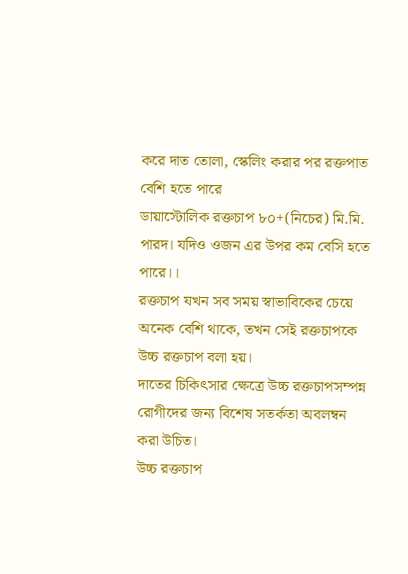করে দাত তোলা, স্কেলিং করার পর রক্তপাত বেশি হতে পারে
ডায়াস্টোলিক রক্তচাপ ৮০+(নিচের) মি.মি. পারদ। যদিও ওজন এর উপর কম বেসি হতে পারে।।
রক্তচাপ যখন সব সময় স্বাভাবিকের চেয়ে অনেক বেশি থাকে, তখন সেই রক্তচাপকে উচ্চ রক্তচাপ বলা হয়।
দাতের চিকিৎসার ক্ষেত্রে উচ্চ রক্তচাপসম্পন্ন রোগীদের জন্য বিশেষ সতর্কতা অবলম্বন করা উচিত।
উচ্চ রক্তচাপ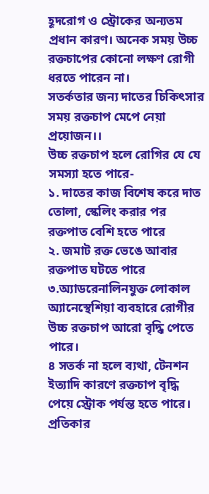হূদরোগ ও স্ট্রোকের অন্যতম প্রধান কারণ। অনেক সময় উচ্চ রক্তচাপের কোনো লক্ষণ রোগী ধরতে পারেন না।
সতর্কতার জন্য দাতের চিকিৎসার সময় রক্তচাপ মেপে নেয়া প্রয়োজন।।
উচ্চ রক্তচাপ হলে রোগির যে যে সমস্যা হতে পারে-
১. দাতের কাজ বিশেষ করে দাত তোলা, স্কেলিং করার পর রক্তপাত বেশি হতে পারে
২. জমাট রক্ত ভেঙে আবার রক্তপাত ঘটতে পারে
৩.অ্যাডরেনালিনযুক্ত লোকাল অ্যানেস্থেশিয়া ব্যবহারে রোগীর উচ্চ রক্তচাপ আরো বৃদ্ধি পেতে পারে।
৪ সতর্ক না হলে ব্যথা, টেনশন ইত্যাদি কারণে রক্তচাপ বৃদ্ধি পেয়ে স্ট্রোক পর্যন্ত হতে পারে।
প্রতিকার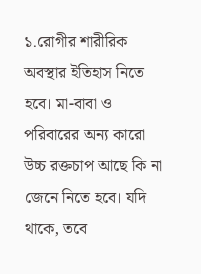১.রোগীর শারীরিক অবস্থার ইতিহাস নিতে হবে। মা-বাবা ও পরিবারের অন্য কারো উচ্চ রক্তচাপ আছে কি না জেনে নিতে হবে। যদি থাকে, তবে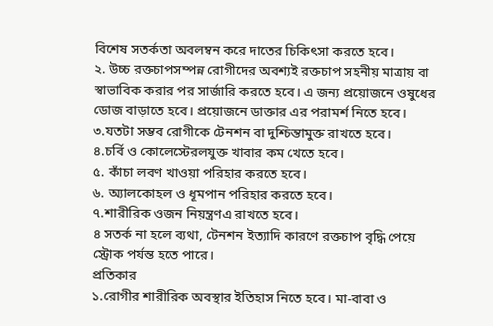বিশেষ সতর্কতা অবলম্বন করে দাতের চিকিৎসা করতে হবে।
২. উচ্চ রক্তচাপসম্পন্ন রোগীদের অবশ্যই রক্তচাপ সহনীয় মাত্রায় বা স্বাভাবিক করার পর সার্জারি করতে হবে। এ জন্য প্রয়োজনে ওষুধের ডোজ বাড়াতে হবে। প্রয়োজনে ডাক্তার এর পরামর্শ নিতে হবে।
৩.যতটা সম্ভব রোগীকে টেনশন বা দুশ্চিন্তামুক্ত রাখতে হবে।
৪.চর্বি ও কোলেস্টেরলযুক্ত খাবার কম খেতে হবে।
৫. কাঁচা লবণ খাওয়া পরিহার করতে হবে।
৬. অ্যালকোহল ও ধূমপান পরিহার করতে হবে।
৭.শারীরিক ওজন নিয়ন্ত্রণএ রাখতে হবে।
৪ সতর্ক না হলে ব্যথা, টেনশন ইত্যাদি কারণে রক্তচাপ বৃদ্ধি পেয়ে স্ট্রোক পর্যন্ত হতে পারে।
প্রতিকার
১.রোগীর শারীরিক অবস্থার ইতিহাস নিতে হবে। মা-বাবা ও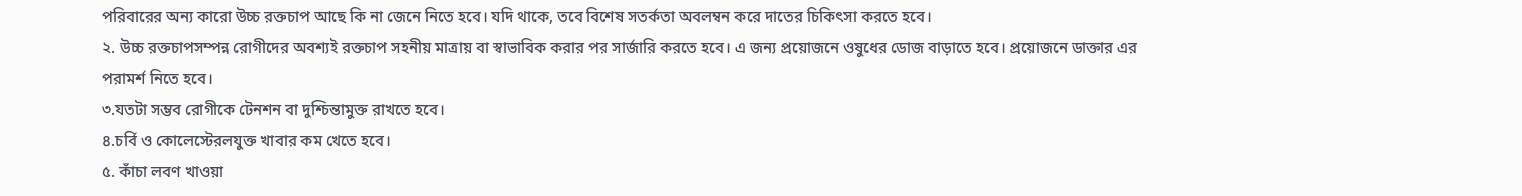পরিবারের অন্য কারো উচ্চ রক্তচাপ আছে কি না জেনে নিতে হবে। যদি থাকে, তবে বিশেষ সতর্কতা অবলম্বন করে দাতের চিকিৎসা করতে হবে।
২. উচ্চ রক্তচাপসম্পন্ন রোগীদের অবশ্যই রক্তচাপ সহনীয় মাত্রায় বা স্বাভাবিক করার পর সার্জারি করতে হবে। এ জন্য প্রয়োজনে ওষুধের ডোজ বাড়াতে হবে। প্রয়োজনে ডাক্তার এর পরামর্শ নিতে হবে।
৩.যতটা সম্ভব রোগীকে টেনশন বা দুশ্চিন্তামুক্ত রাখতে হবে।
৪.চর্বি ও কোলেস্টেরলযুক্ত খাবার কম খেতে হবে।
৫. কাঁচা লবণ খাওয়া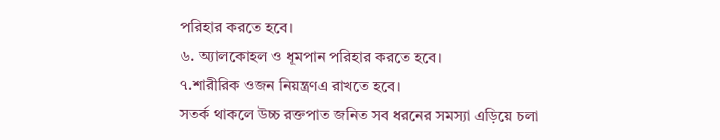পরিহার করতে হবে।
৬. অ্যালকোহল ও ধূমপান পরিহার করতে হবে।
৭.শারীরিক ওজন নিয়ন্ত্রণএ রাখতে হবে।
সতর্ক থাকলে উচ্চ রক্তপাত জনিত সব ধরনের সমস্যা এড়িয়ে চলা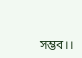সম্ভব।।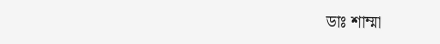ডাঃ শাম্মা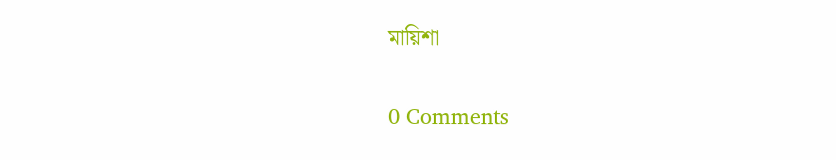মায়িশা


0 Comments